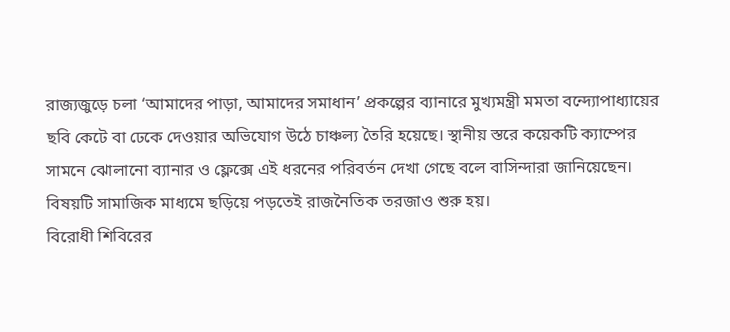রাজ্যজুড়ে চলা ‘আমাদের পাড়া, আমাদের সমাধান’ প্রকল্পের ব্যানারে মুখ্যমন্ত্রী মমতা বন্দ্যোপাধ্যায়ের ছবি কেটে বা ঢেকে দেওয়ার অভিযোগ উঠে চাঞ্চল্য তৈরি হয়েছে। স্থানীয় স্তরে কয়েকটি ক্যাম্পের সামনে ঝোলানো ব্যানার ও ফ্লেক্সে এই ধরনের পরিবর্তন দেখা গেছে বলে বাসিন্দারা জানিয়েছেন। বিষয়টি সামাজিক মাধ্যমে ছড়িয়ে পড়তেই রাজনৈতিক তরজাও শুরু হয়।
বিরোধী শিবিরের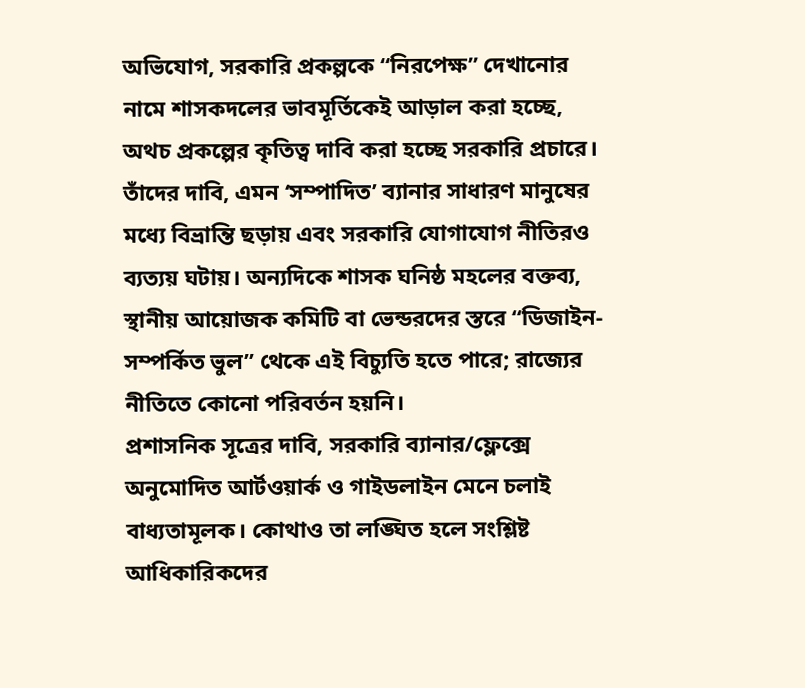অভিযোগ, সরকারি প্রকল্পকে “নিরপেক্ষ” দেখানোর নামে শাসকদলের ভাবমূর্তিকেই আড়াল করা হচ্ছে, অথচ প্রকল্পের কৃতিত্ব দাবি করা হচ্ছে সরকারি প্রচারে। তাঁদের দাবি, এমন ‘সম্পাদিত’ ব্যানার সাধারণ মানুষের মধ্যে বিভ্রান্তি ছড়ায় এবং সরকারি যোগাযোগ নীতিরও ব্যত্যয় ঘটায়। অন্যদিকে শাসক ঘনিষ্ঠ মহলের বক্তব্য, স্থানীয় আয়োজক কমিটি বা ভেন্ডরদের স্তরে “ডিজাইন-সম্পর্কিত ভুল” থেকে এই বিচ্যুতি হতে পারে; রাজ্যের নীতিতে কোনো পরিবর্তন হয়নি।
প্রশাসনিক সূত্রের দাবি, সরকারি ব্যানার/ফ্লেক্সে অনুমোদিত আর্টওয়ার্ক ও গাইডলাইন মেনে চলাই বাধ্যতামূলক। কোথাও তা লঙ্ঘিত হলে সংশ্লিষ্ট আধিকারিকদের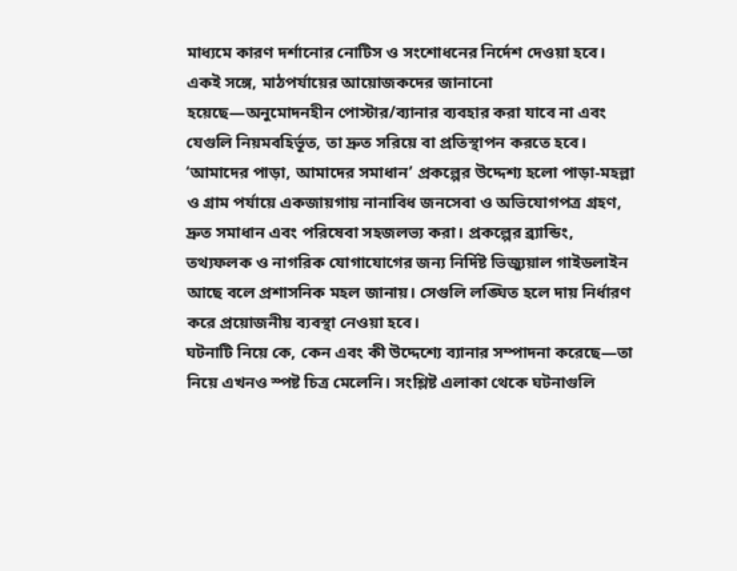মাধ্যমে কারণ দর্শানোর নোটিস ও সংশোধনের নির্দেশ দেওয়া হবে। একই সঙ্গে, মাঠপর্যায়ের আয়োজকদের জানানো হয়েছে—অনুমোদনহীন পোস্টার/ব্যানার ব্যবহার করা যাবে না এবং যেগুলি নিয়মবহির্ভূত, তা দ্রুত সরিয়ে বা প্রতিস্থাপন করতে হবে।
‘আমাদের পাড়া, আমাদের সমাধান’ প্রকল্পের উদ্দেশ্য হলো পাড়া-মহল্লা ও গ্রাম পর্যায়ে একজায়গায় নানাবিধ জনসেবা ও অভিযোগপত্র গ্রহণ, দ্রুত সমাধান এবং পরিষেবা সহজলভ্য করা। প্রকল্পের ব্র্যান্ডিং, তথ্যফলক ও নাগরিক যোগাযোগের জন্য নির্দিষ্ট ভিজ্যুয়াল গাইডলাইন আছে বলে প্রশাসনিক মহল জানায়। সেগুলি লঙ্ঘিত হলে দায় নির্ধারণ করে প্রয়োজনীয় ব্যবস্থা নেওয়া হবে।
ঘটনাটি নিয়ে কে, কেন এবং কী উদ্দেশ্যে ব্যানার সম্পাদনা করেছে—তা নিয়ে এখনও স্পষ্ট চিত্র মেলেনি। সংশ্লিষ্ট এলাকা থেকে ঘটনাগুলি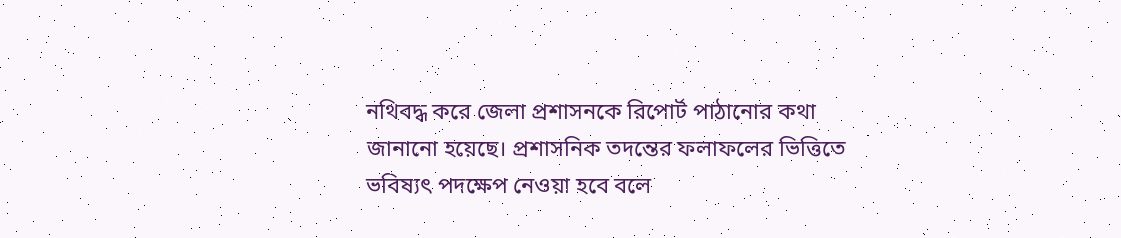নথিবদ্ধ করে জেলা প্রশাসনকে রিপোর্ট পাঠানোর কথা জানানো হয়েছে। প্রশাসনিক তদন্তের ফলাফলের ভিত্তিতে ভবিষ্যৎ পদক্ষেপ নেওয়া হবে বলে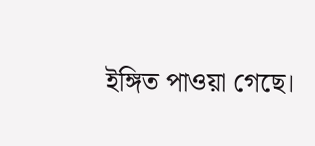ইঙ্গিত পাওয়া গেছে।